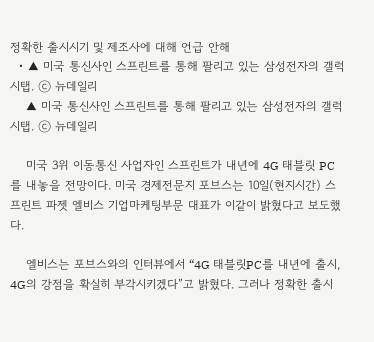정확한 출시시기 및 제조사에 대해 언급 안해
  • ▲ 미국 통신사인 스프린트를 통해 팔리고 있는 삼성전자의 갤럭시탭. ⓒ 뉴데일리
    ▲ 미국 통신사인 스프린트를 통해 팔리고 있는 삼성전자의 갤럭시탭. ⓒ 뉴데일리

    미국 3위 이동통신 사업자인 스프린트가 내년에 4G 태블릿 PC를 내놓을 전망이다. 미국 경제전문지 포브스는 10일(현지시간) 스프린트 파젯 엘비스 기업마케팅부문 대표가 이같이 밝혔다고 보도했다.

    엘비스는 포브스와의 인터뷰에서 “4G 태블릿PC를 내년에 출시, 4G의 강점을 확실히 부각시키겠다”고 밝혔다. 그러나 정확한 출시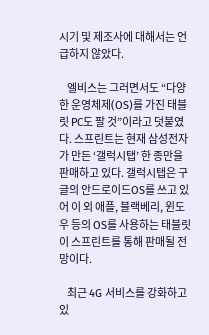시기 및 제조사에 대해서는 언급하지 않았다.

    엘비스는 그러면서도 “다양한 운영체제(OS)를 가진 태블릿 PC도 팔 것”이라고 덧붙였다. 스프린트는 현재 삼성전자가 만든 ‘갤럭시탭’ 한 종만을 판매하고 있다. 갤럭시탭은 구글의 안드로이드OS를 쓰고 있어 이 외 애플, 블랙베리, 윈도우 등의 OS를 사용하는 태블릿이 스프린트를 통해 판매될 전망이다.

    최근 4G 서비스를 강화하고 있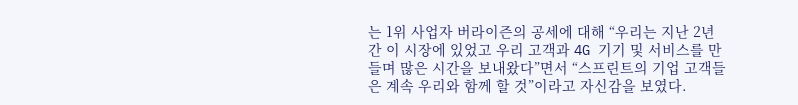는 1위 사업자 버라이즌의 공세에 대해 “우리는 지난 2년간 이 시장에 있었고 우리 고객과 4G 기기 및 서비스를 만들며 많은 시간을 보내왔다”면서 “스프린트의 기업 고객들은 계속 우리와 함께 할 것”이라고 자신감을 보였다.